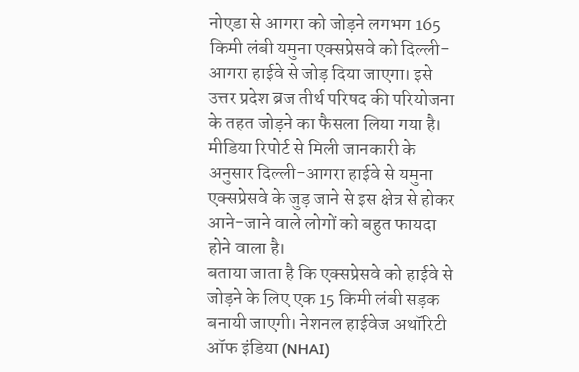नोएडा से आगरा को जोड़ने लगभग 165 किमी लंबी यमुना एक्सप्रेसवे को दिल्ली-आगरा हाईवे से जोड़ दिया जाएगा। इसे उत्तर प्रदेश ब्रज तीर्थ परिषद की परियोजना के तहत जोड़ने का फैसला लिया गया है। मीडिया रिपोर्ट से मिली जानकारी के अनुसार दिल्ली-आगरा हाईवे से यमुना एक्सप्रेसवे के जुड़ जाने से इस क्षेत्र से होकर आने-जाने वाले लोगों को बहुत फायदा होने वाला है।
बताया जाता है कि एक्सप्रेसवे को हाईवे से जोड़ने के लिए एक 15 किमी लंबी सड़क बनायी जाएगी। नेशनल हाईवेज अथॉरिटी ऑफ इंडिया (NHAI)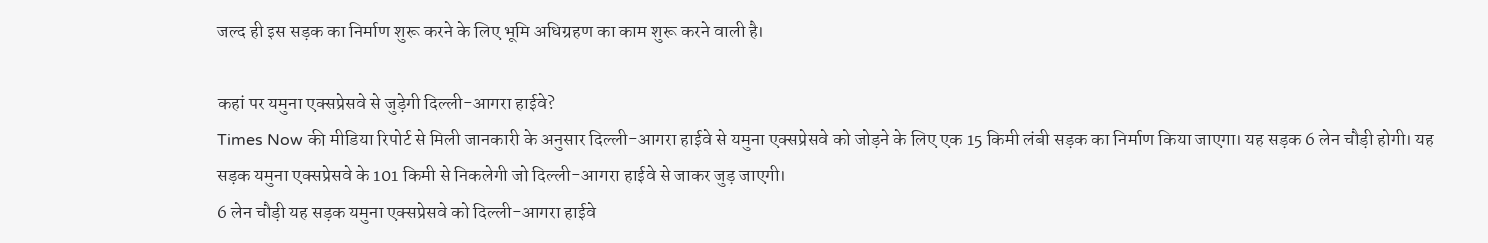जल्द ही इस सड़क का निर्माण शुरू करने के लिए भूमि अधिग्रहण का काम शुरू करने वाली है।

कहां पर यमुना एक्सप्रेसवे से जुड़ेगी दिल्ली-आगरा हाईवे?
Times Now की मीडिया रिपोर्ट से मिली जानकारी के अनुसार दिल्ली-आगरा हाईवे से यमुना एक्सप्रेसवे को जोड़ने के लिए एक 15 किमी लंबी सड़क का निर्माण किया जाएगा। यह सड़क 6 लेन चौड़ी होगी। यह सड़क यमुना एक्सप्रेसवे के 101 किमी से निकलेगी जो दिल्ली-आगरा हाईवे से जाकर जुड़ जाएगी।
6 लेन चौड़ी यह सड़क यमुना एक्सप्रेसवे को दिल्ली-आगरा हाईवे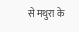से मथुरा के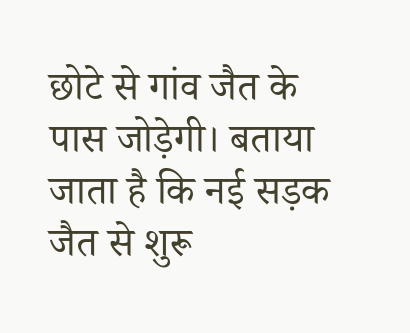छोटे से गांव जैत के पास जोड़ेगी। बताया जाता है कि नई सड़क जैत से शुरू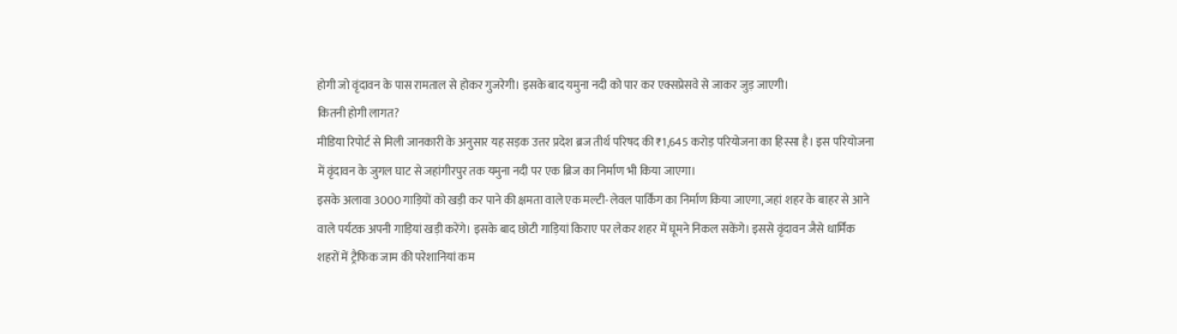होगी जो वृंदावन के पास रामताल से होकर गुजरेगी। इसके बाद यमुना नदी को पार कर एक्सप्रेसवे से जाकर जुड़ जाएगी।
कितनी होगी लागत?
मीडिया रिपोर्ट से मिली जानकारी के अनुसार यह सड़क उत्तर प्रदेश ब्रज तीर्थ परिषद की ₹1,645 करोड़ परियोजना का हिस्सा है। इस परियोजना में वृंदावन के जुगल घाट से जहांगीरपुर तक यमुना नदी पर एक ब्रिज का निर्माण भी किया जाएगा।
इसके अलावा 3000 गाड़ियों को खड़ी कर पाने की क्षमता वाले एक मल्टी-लेवल पार्किंग का निर्माण किया जाएगा, जहां शहर के बाहर से आने वाले पर्यटक अपनी गाड़ियां खड़ी करेंगे। इसके बाद छोटी गाड़ियां किराए पर लेकर शहर में घूमने निकल सकेंगे। इससे वृंदावन जैसे धार्मिक शहरों में ट्रैफिक जाम की परेशानियां कम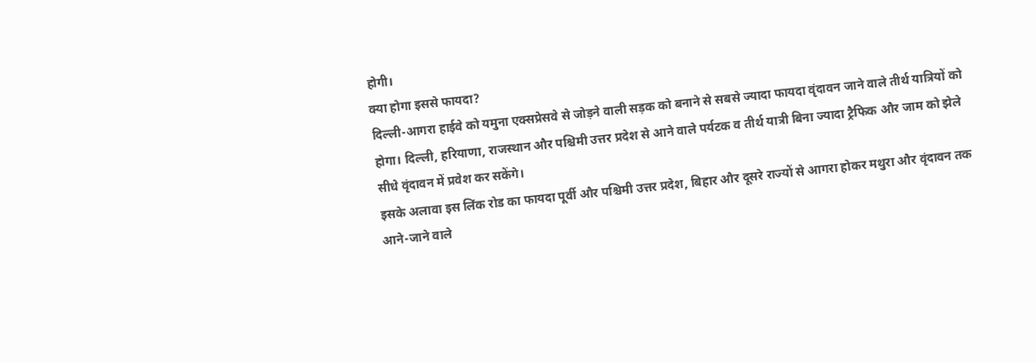होगी।
क्या होगा इससे फायदा?
दिल्ली-आगरा हाईवे को यमुना एक्सप्रेसवे से जोड़ने वाली सड़क को बनाने से सबसे ज्यादा फायदा वृंदावन जाने वाले तीर्थ यात्रियों को होगा। दिल्ली, हरियाणा, राजस्थान और पश्चिमी उत्तर प्रदेश से आने वाले पर्यटक व तीर्थ यात्री बिना ज्यादा ट्रैफिक और जाम को झेले सीधे वृंदावन में प्रवेश कर सकेंगे।
इसके अलावा इस लिंक रोड का फायदा पूर्वी और पश्चिमी उत्तर प्रदेश, बिहार और दूसरे राज्यों से आगरा होकर मथुरा और वृंदावन तक आने-जाने वाले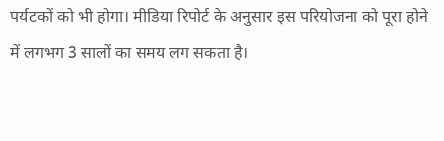पर्यटकों को भी होगा। मीडिया रिपोर्ट के अनुसार इस परियोजना को पूरा होने में लगभग 3 सालों का समय लग सकता है।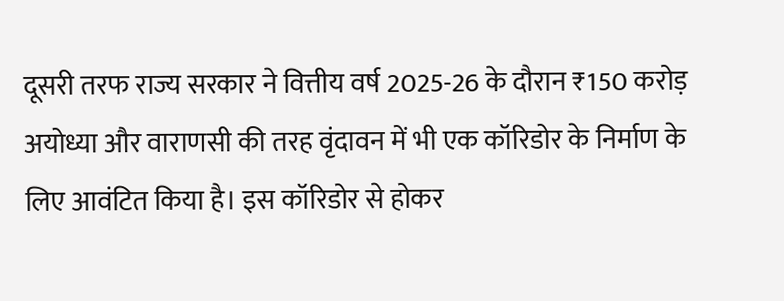दूसरी तरफ राज्य सरकार ने वित्तीय वर्ष 2025-26 के दौरान ₹150 करोड़ अयोध्या और वाराणसी की तरह वृंदावन में भी एक कॉरिडोर के निर्माण के लिए आवंटित किया है। इस कॉरिडोर से होकर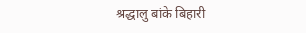श्रद्धालु बांके बिहारी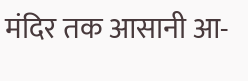मंदिर तक आसानी आ-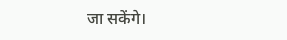जा सकेंगे।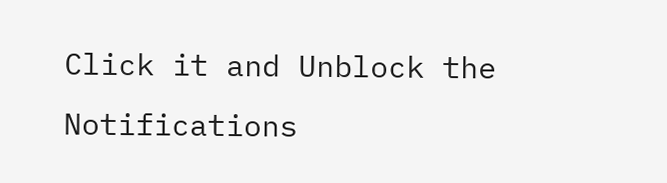Click it and Unblock the Notifications